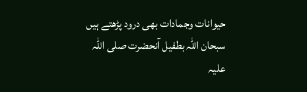حیوانات وجمادات بھی درود پڑھتے ہیں
سبحان اللہ بطفیل آنحضرت صلی اللہ علیہ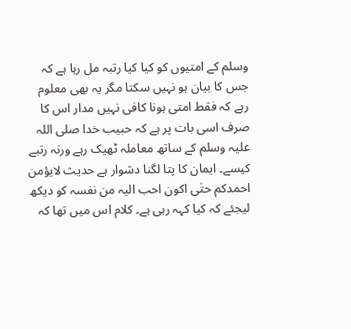وسلم کے امتیوں کو کیا کیا رتبہ مل رہا ہے کہ جس کا بیان ہو نہیں سکتا مگر یہ بھی معلوم رہے کہ فقط امتی ہونا کافی نہیں مدار اس کا صرف اسی بات پر ہے کہ حبیب خدا صلی اللہ علیہ وسلم کے ساتھ معاملہ ٹھیک رہے ورنہ رتبے کیسے۔ ایمان کا پتا لگنا دشوار ہے حدیث لایؤمن احمدکم حتٰی اکون احب الیہ من نفسہ کو دیکھ لیجئے کہ کیا کہہ رہی ہے۔ کلام اس میں تھا کہ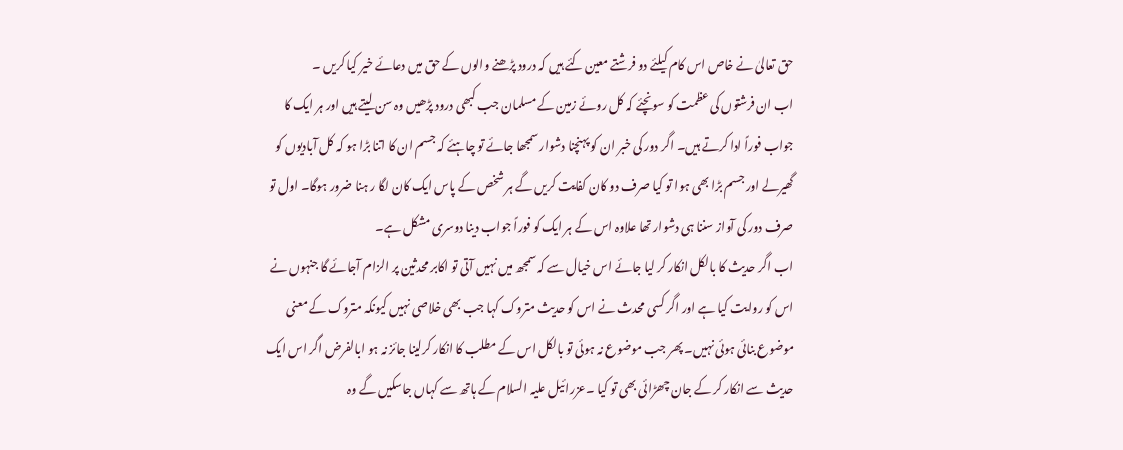حق تعالیٰ نے خاص اس کام کیلئے دو فرشتے معین کئے ہیں کہ درود پڑھنے والوں کے حق میں دعائے خیر کیا کریں ۔
اب ان فرشتوں کی عظمت کو سونچئے کہ کل روئے زمین کے مسلمان جب کبھی درود پڑھیں وہ سن لیتے ہیں اور ہر ایک کا جواب فوراً ادا کرتے ہیں۔ اگر دور کی خبر ان کو پہنچنا دشوار سمجھا جائے تو چاہئے کہ جسم ان کا اتنا بڑا ہو کہ کل آبادیوں کو گھیرلے اور جسم بڑا بھی ہوا تو کیا صرف دو کان کفایت کریں گے ہر شخص کے پاس ایک کان لگا ر ہنا ضرور ہوگا۔ اول تو صرف دور کی آواز سننا ہی دشوار تھا علاوہ اس کے ہر ایک کو فوراً جواب دینا دوسری مشکل ہے۔
اب اگر حدیث کا بالکل انکار کر لیا جائے اس خیال سے کہ سمجھ میں نہیں آتی تو اکابر محدثین پر الزام آجائے گا جنہوں نے اس کو روایت کیا ہے اور اگر کسی محدث نے اس کو حدیث متروک کہا جب بھی خلاصی نہیں کیونکہ متروک کے معنی موضوع بنائی ہوئی نہیں۔ پھر جب موضوع نہ ہوئی تو بالکل اس کے مطلب کا انکار کرلینا جائز نہ ہو ابالفرض اگر اس ایک حدیث سے انکار کر کے جان چھڑائی بھی تو کیا ۔عزرائیل علیہ السلام کے ہاتھ سے کہاں جاسکیں گے وہ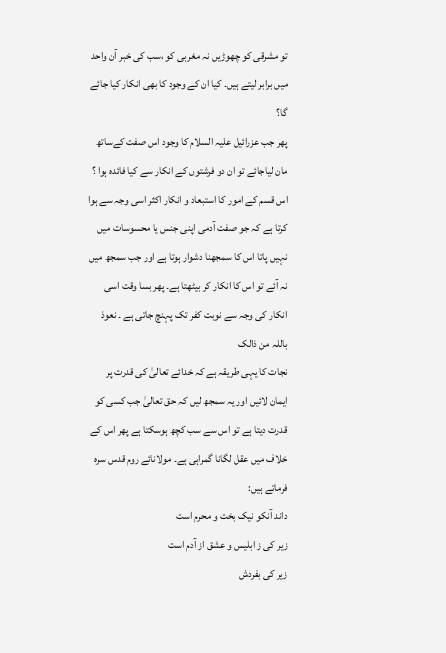تو مشرقی کو چھوڑیں نہ مغربی کو ،سب کی خبر آن واحد میں برابر لیتے ہیں۔ کیا ان کے وجود کا بھی انکار کیا جائے گا؟
پھر جب عزرائیل علیہ السلام کا وجود اس صفت کےساتھ مان لیاجائے تو ان دو فرشتوں کے انکار سے کیا فائدہ ہوا ؟ اس قسم کے امور کا استبعاد و انکار اکثر اسی وجہ سے ہوا کرتا ہے کہ جو صفت آدمی اپنی جنس یا محسوسات میں نہیں پاتا اس کا سمجھنا دشوار ہوتا ہے اور جب سمجھ میں نہ آئے تو اس کا انکار کر بیٹھتا ہے۔ پھر بسا وقت اسی انکار کی وجہ سے نوبت کفر تک پہنچ جاتی ہے ۔ نعوذ باللہ من ذالک
نجات کا یہی طریقہ ہے کہ خدائے تعالیٰ کی قدرت پر ایمان لائیں اور یہ سمجھ لیں کہ حق تعالیٰ جب کسی کو قدرت دیتا ہے تو اس سے سب کچھ ہوسکتا ہے پھر اس کے خلاف میں عقل لگانا گمراہی ہے۔ مولانائے روم قدس سرہ فرماتے ہیں:
داند آنکو نیک بخت و محرم است
زیر کی ز ابلیس و عشق از آدم است
زیر کی بفردش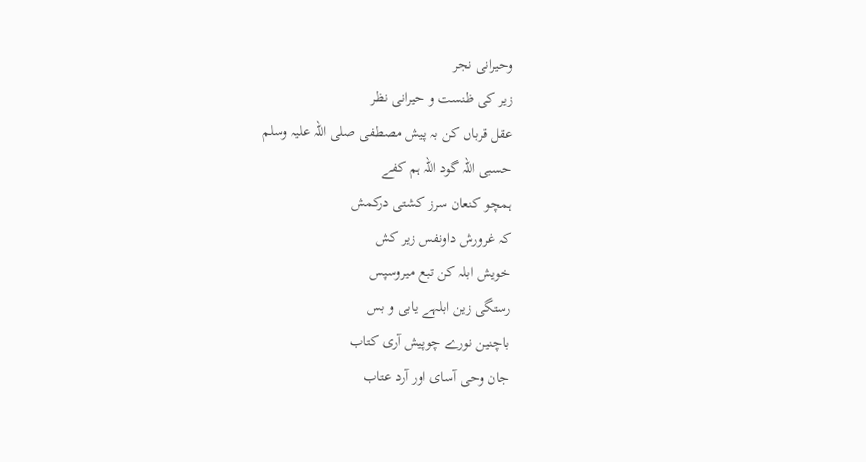وحیرانی نجر
زیر کی ظنست و حیرانی نظر
عقل قرباں کن بہ پیش مصطفی صلی اللہ علیہ وسلم
حسبی اللہ گود اللہ ہم کفے
ہمچو کنعان سرز کشتی درکمش
کہ غرورش داونفس زیر کش
خویش ابلہ کن تبع میروسپس
رستگی زین ابلہے یابی و بس
باچنین نورے چوپیش آری کتاب
جان وحی آسای اور آرد عتاب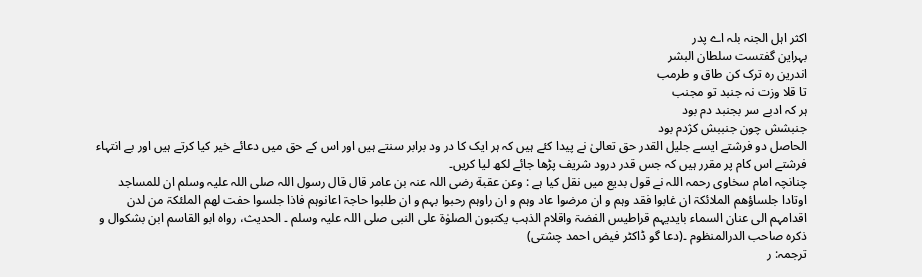اکثر اہل الجنہ بلہ اے پدر
بہراین گفتست سلطان البشر
اندرین رہ ترک کن طاق و طرمب
تا قلا وزت نہ جنبد تو مجنب
ہر کہ ادبے سر بجنبد دم بود
جنبشش چون جنببش کژدم بود
الحاصل دو فرشتے ایسے جلیل القدر حق تعالیٰ نے پیدا کئے ہیں کہ ہر ایک کا در ود برابر سنتے ہیں اور اس کے حق میں دعائے خیر کیا کرتے ہیں اور بے انتہاء فرشتے اس کام پر مقرر ہیں کہ جس قدر درود شریف پڑھا جائے لکھ لیا کریں۔
چنانچہ امام سخاوی رحمہ اللہ نے قول بدیع میں نقل کیا ہے : وعن عقبة رضی اللہ عنہ بن عامر قال قال رسول اللہ صلی اللہ علیہ وسلم ان للمساجد اوتادا جلساؤھم الملائکۃ ان غابوا فقد وہم و ان مرضوا عاد وہم و ان راوہم رحبوا بہم و ان طلبوا حاجۃ اعانوہم فاذا جلسوا حفت لھم الملئکۃ من لدن اقدامہم الی عنان السماء بایدیہم قراطیس الفضۃ واقلام الذہب یکتبون الصلوٰۃ علی النبی صلی اللہ علیہ وسلم ۔ الحدیث، رواہ ابو القاسم ابن بشکوال و ذکرہ صاحب الدرالمنظوم ۔(دعا گو ڈاکٹر فیض احمد چشتی)
ترجمہ: ر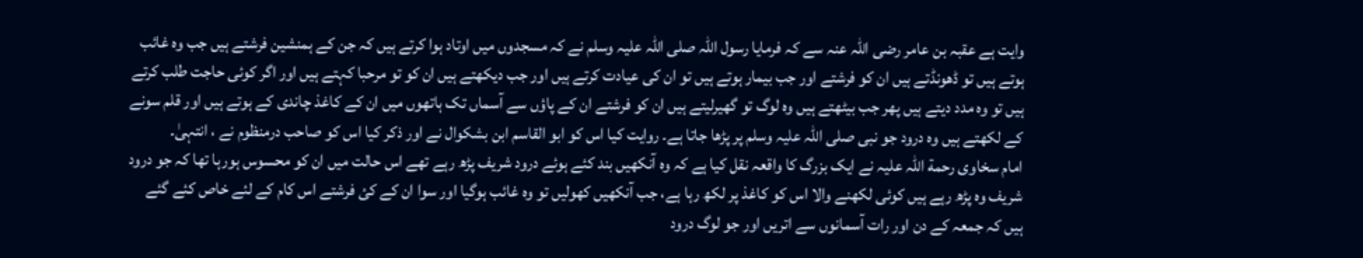وایت ہے عقبہ بن عامر رضی اللہ عنہ سے کہ فرمایا رسول اللہ صلی اللہ علیہ وسلم نے کہ مسجدوں میں اوتاد ہوا کرتے ہیں کہ جن کے ہمنشین فرشتے ہیں جب وہ غائب ہوتے ہیں تو ڈھونڈتے ہیں ان کو فرشتے اور جب بیمار ہوتے ہیں تو ان کی عیادت کرتے ہیں اور جب دیکھتے ہیں ان کو تو مرحبا کہتے ہیں اور اگر کوئی حاجت طلب کرتے ہیں تو وہ مدد دیتے ہیں پھر جب بیٹھتے ہیں وہ لوگ تو گھیرلیتے ہیں ان کو فرشتے ان کے پاؤں سے آسماں تک ہاتھوں میں ان کے کاغذ چاندی کے ہوتے ہیں اور قلم سونے کے لکھتے ہیں وہ درود جو نبی صلی اللہ علیہ وسلم پر پڑھا جاتا ہے۔ روایت کیا اس کو ابو القاسم ابن بشکوال نے اور ذکر کیا اس کو صاحب درمنظوم نے ، انتہیٰ۔
امام سخاوی رحمة اللہ علیہ نے ایک بزرگ کا واقعہ نقل کیا ہے کہ وہ آنکھیں بند کئے ہوئے درود شریف پڑھ رہے تھے اس حالت میں ان کو محسوس ہورہا تھا کہ جو درود شریف وہ پڑھ رہے ہیں کوئی لکھنے والا اس کو کاغذ پر لکھ رہا ہے، جب آنکھیں کھولیں تو وہ غائب ہوگیا اور سوا ان کے کئ فرشتے اس کام کے لئے خاص کئے گئے ہیں کہ جمعہ کے دن اور رات آسمانوں سے اتریں اور جو لوگ درود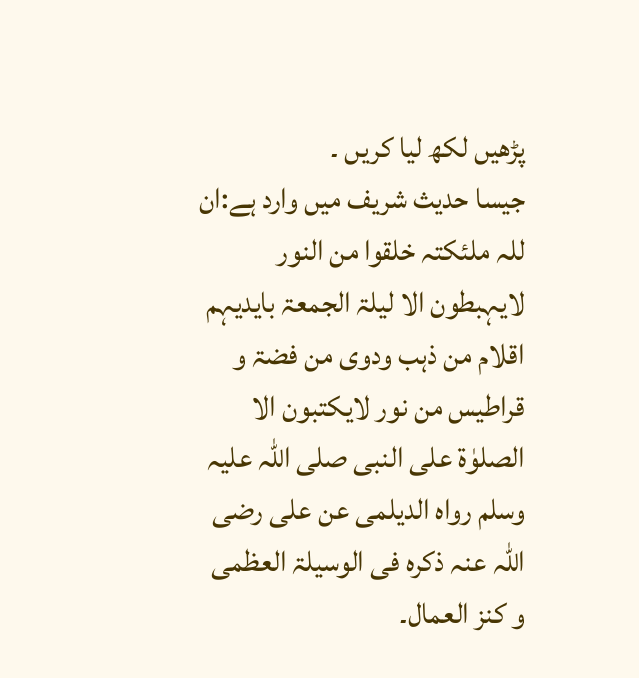پڑھیں لکھ لیا کریں ۔
جیسا حدیث شریف میں وارد ہے:ان للہ ملئکتہ خلقوا من النور لایہبطون الا لیلۃ الجمعۃ بایدیہم اقلام من ذہب ودوی من فضۃ و قراطیس من نور لایکتبون الا الصلوٰۃ علی النبی صلی اللہ علیہ وسلم رواہ الدیلمی عن علی رضی اللہ عنہ ذکرہ فی الوسیلۃ العظمی و کنز العمال۔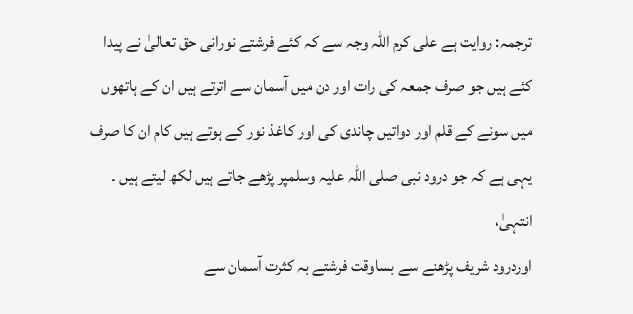ترجمہ: روایت ہے علی کرم اللہ وجہ سے کہ کئے فرشتے نورانی حق تعالیٰ نے پیدا کئے ہیں جو صرف جمعہ کی رات اور دن میں آسمان سے اترتے ہیں ان کے ہاتھوں میں سونے کے قلم اور دواتیں چاندی کی اور کاغذ نور کے ہوتے ہیں کام ان کا صرف یہی ہے کہ جو درود نبی صلی اللہ علیہ وسلمپر پڑھے جاتے ہیں لکھ لیتے ہیں ۔ انتہیٰ،
اوردرود شریف پڑھنے سے بساوقت فرشتے بہ کثرت آسمان سے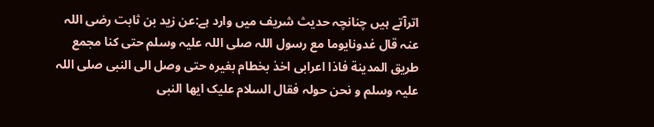اترآتے ہیں چنانچہ حدیث شریف میں وارد ہے:عن زید بن ثابت رضی اللہ عنہ قال غدونایوما مع رسول اللہ صلی اللہ علیہ وسلم حتی کنا مجمع طریق المدینة فاذا اعرابی اخذ بخطام بغیرہ حتی وصل الی النبی صلی اللہ علیہ وسلم و نحن حولہ فقال السلام علیک ایھا النبی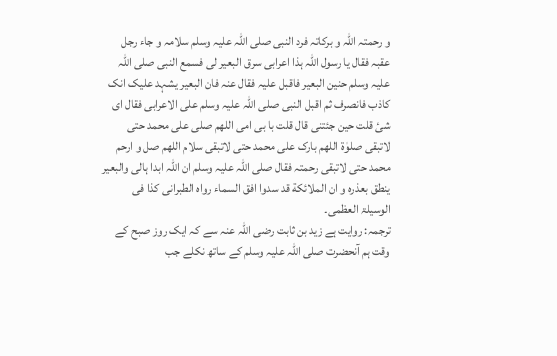و رحمتہ اللہ و برکاتہ فرد النبی صلی اللہ علیہ وسلم سلامہ و جاء رجل عقبہ فقال یا رسول اللہ ہذا اعرابی سرق البعیر لی فسمع النبی صلی اللہ علیہ وسلم حنین البعیر فاقبل علیہ فقال عنہ فان البعیر یشہد علیک انک کاذب فانصرف ثم اقبل النبی صلی اللہ علیہ وسلم علی الاعرابی فقال ای شیٔ قلت حین جئتنی قال قلت با بی امی اللھم صلی علی محمد حتی لاتبقی صلوٰۃ اللھم بارک علی محمد حتی لاتبقی سلام اللھم صل و ارحم محمد حتی لاتبقی رحمتہ فقال صلی اللہ علیہ وسلم ان اللہ ابدا ہالی والبعیر ینطق بعذرہ و ان الملائکة قد سدوا افق السماء رواہ الطبرانی کذا فی الوسیلۃ العظمی۔
ترجمہ: روایت ہے زید بن ثابت رضی اللہ عنہ سے کہ ایک روز صبح کے وقت ہم آنحضرت صلی اللہ علیہ وسلم کے ساتھ نکلے جب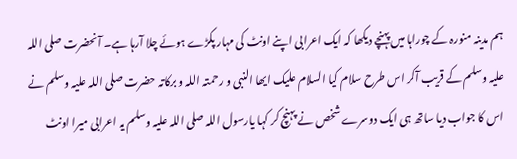ہم مدینہ منورہ کے چوراہا میں پہنچے دیکھا کہ ایک اعرابی اپنے اونٹ کی مہار پکڑے ہوئے چلا آرہا ہے۔ آنحضرت صلی اللہ علیہ وسلم کے قریب آکر اس طرح سلام کیا السلام علیک ایھا النبی و رحمتہ اللہ و برکاتہ حضرت صلی اللہ علیہ وسلم نے اس کا جواب دیا ساتھ ہی ایک دوسرے شخص نے پہنچ کر کہا یارسول اللہ صلی اللہ علیہ وسلم یہ اعرابی میرا اونٹ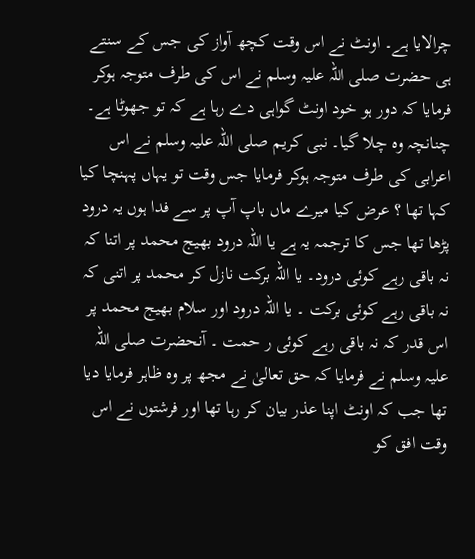چرالایا ہے۔ اونٹ نے اس وقت کچھ آواز کی جس کے سنتے ہی حضرت صلی اللہ علیہ وسلم نے اس کی طرف متوجہ ہوکر فرمایا کہ دور ہو خود اونٹ گواہی دے رہا ہے کہ تو جھوٹا ہے۔
چنانچہ وہ چلا گیا۔ نبی کریم صلی اللہ علیہ وسلم نے اس اعرابی کی طرف متوجہ ہوکر فرمایا جس وقت تو یہاں پہنچا کیا کہا تھا ؟ عرض کیا میرے ماں باپ آپ پر سے فدا ہوں یہ درود پڑھا تھا جس کا ترجمہ یہ ہے یا اللہ درود بھیج محمد پر اتنا کہ نہ باقی رہے کوئی درود۔ یا اللہ برکت نازل کر محمد پر اتنی کہ نہ باقی رہے کوئی برکت ۔ یا اللہ درود اور سلام بھیج محمد پر اس قدر کہ نہ باقی رہے کوئی ر حمت ۔ آنحضرت صلی اللہ علیہ وسلم نے فرمایا کہ حق تعالیٰ نے مجھ پر وہ ظاہر فرمایا دیا تھا جب کہ اونٹ اپنا عذر بیان کر رہا تھا اور فرشتوں نے اس وقت افق کو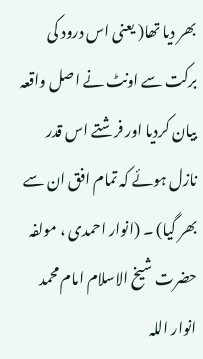بھر دیا تھا( یعنی اس درود کی برکت سے اونٹ نے اصل واقعہ بیان کردیا اور فرشتے اس قدر نازل ہوئے کہ تمام افق ان سے بھر گیا) ۔ (انوار احمدی ، مولفہ حضرت شیخ الاسلام امام محمد انوار اللہ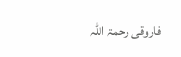فاروقی رحمۃ اللہ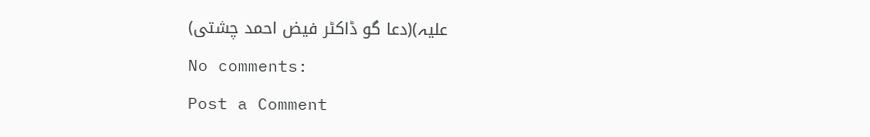علیہ)(دعا گو ڈاکٹر فیض احمد چشتی)
No comments:
Post a Comment